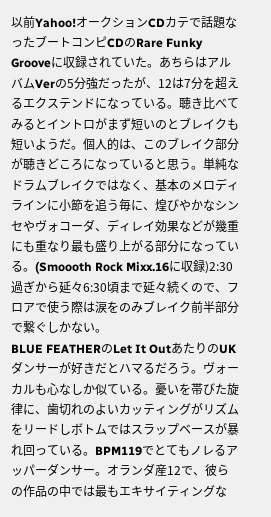以前Yahoo!オークションCDカテで話題なったブートコンピCDのRare Funky Grooveに収録されていた。あちらはアルバムVerの5分強だったが、12は7分を超えるエクステンドになっている。聴き比べてみるとイントロがまず短いのとブレイクも短いようだ。個人的は、このブレイク部分が聴きどころになっていると思う。単純なドラムブレイクではなく、基本のメロディラインに小節を追う毎に、煌びやかなシンセやヴォコーダ、ディレイ効果などが幾重にも重なり最も盛り上がる部分になっている。(Smoooth Rock Mixx.16に収録)2:30過ぎから延々6:30頃まで延々続くので、フロアで使う際は涙をのみブレイク前半部分で繋ぐしかない。
BLUE FEATHERのLet It OutあたりのUKダンサーが好きだとハマるだろう。ヴォーカルも心なしか似ている。憂いを帯びた旋律に、歯切れのよいカッティングがリズムをリードしボトムではスラップベースが暴れ回っている。BPM119でとてもノレるアッパーダンサー。オランダ産12で、彼らの作品の中では最もエキサイティングな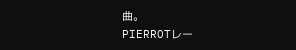曲。
PIERROTレー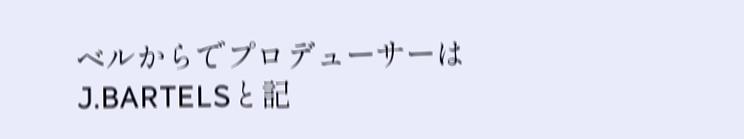ベルからでプロデューサーはJ.BARTELSと記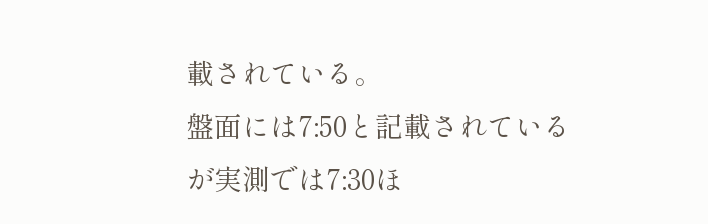載されている。
盤面には7:50と記載されているが実測では7:30ほ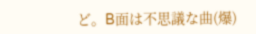ど。B面は不思議な曲(爆)